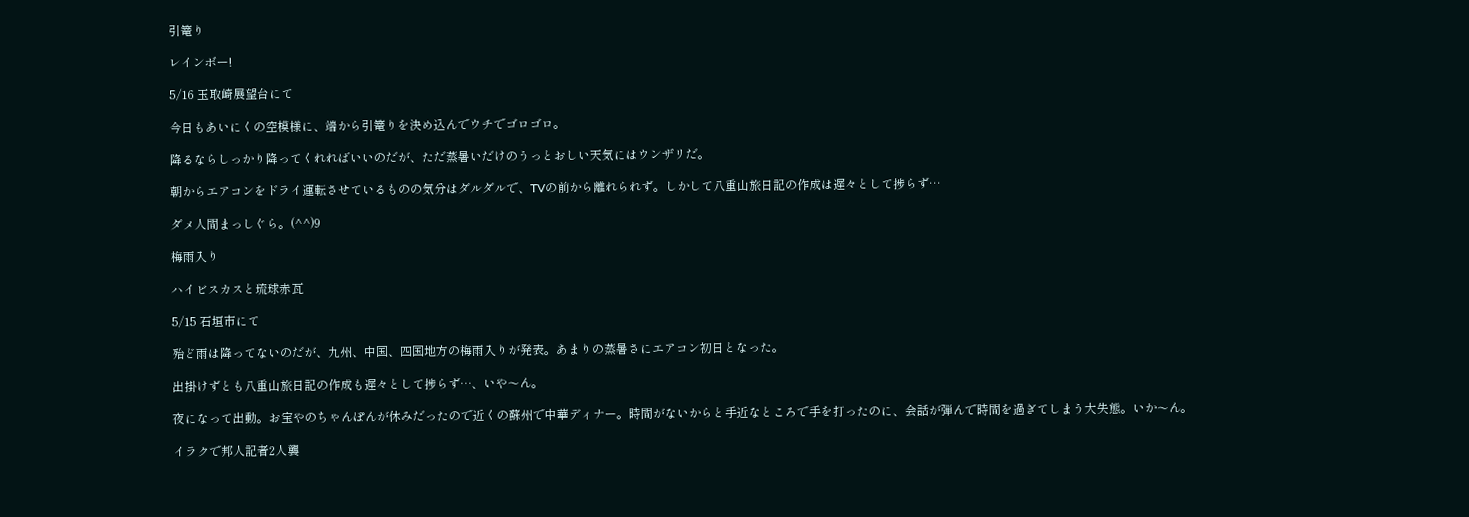引篭り

レインボー!

5/16 玉取崎展望台にて

今日もあいにくの空模様に、端から引篭りを決め込んでウチでゴロゴロ。

降るならしっかり降ってくれればいいのだが、ただ蒸暑いだけのうっとおしい天気にはウンザリだ。

朝からエアコンをドライ運転させているものの気分はダルダルで、TVの前から離れられず。しかして八重山旅日記の作成は遅々として捗らず…

ダメ人間まっしぐら。(^^)9

梅雨入り

ハイビスカスと琉球赤瓦

5/15 石垣市にて

殆ど雨は降ってないのだが、九州、中国、四国地方の梅雨入りが発表。あまりの蒸暑さにエアコン初日となった。

出掛けずとも八重山旅日記の作成も遅々として捗らず…、いや〜ん。

夜になって出動。お宝やのちゃんぽんが休みだったので近くの蘇州で中華ディナー。時間がないからと手近なところで手を打ったのに、会話が弾んで時間を過ぎてしまう大失態。いか〜ん。

イラクで邦人記者2人襲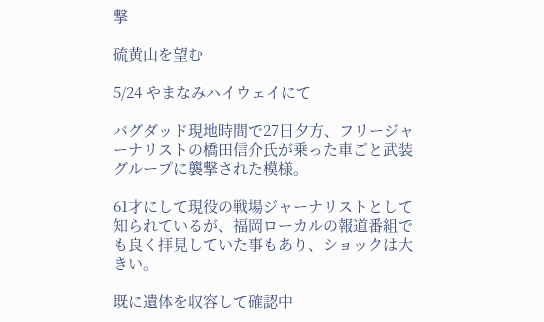撃

硫黄山を望む

5/24 やまなみハイウェイにて

バグダッド現地時間で27日夕方、フリージャーナリストの橋田信介氏が乗った車ごと武装グループに襲撃された模様。

61才にして現役の戦場ジャーナリストとして知られているが、福岡ローカルの報道番組でも良く拝見していた事もあり、ショックは大きい。

既に遺体を収容して確認中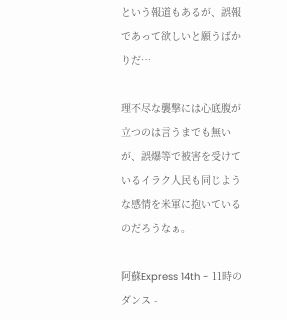という報道もあるが、誤報であって欲しいと願うばかりだ…

理不尽な襲撃には心底腹が立つのは言うまでも無いが、誤爆等で被害を受けているイラク人民も同じような感情を米軍に抱いているのだろうなぁ。

阿蘇Express 14th - 11時のダンス -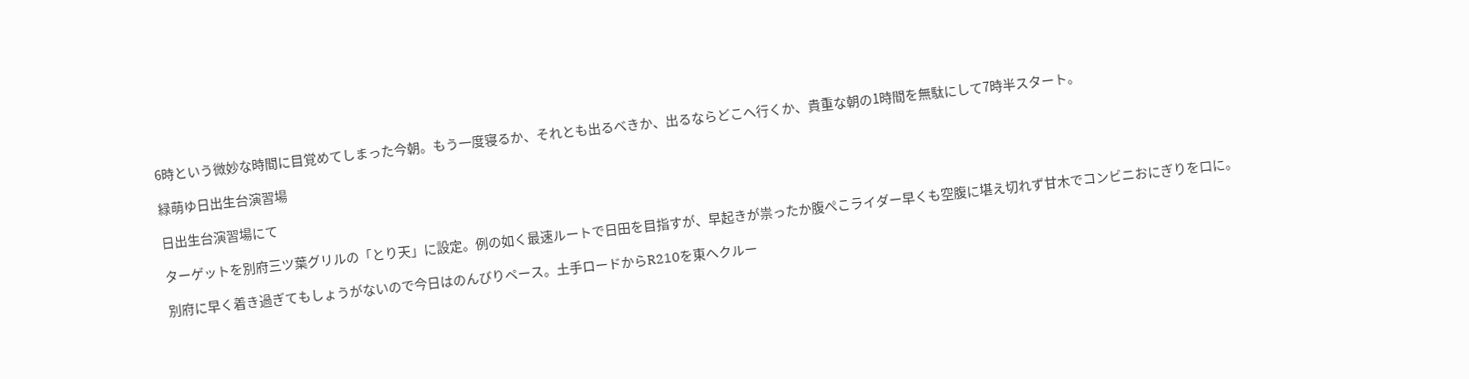6時という微妙な時間に目覚めてしまった今朝。もう一度寝るか、それとも出るべきか、出るならどこへ行くか、貴重な朝の1時間を無駄にして7時半スタート。

緑萌ゆ日出生台演習場

日出生台演習場にて

ターゲットを別府三ツ葉グリルの「とり天」に設定。例の如く最速ルートで日田を目指すが、早起きが祟ったか腹ぺこライダー早くも空腹に堪え切れず甘木でコンビニおにぎりを口に。

別府に早く着き過ぎてもしょうがないので今日はのんびりペース。土手ロードからR210を東へクルー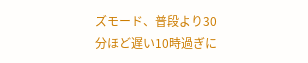ズモード、普段より30分ほど遅い10時過ぎに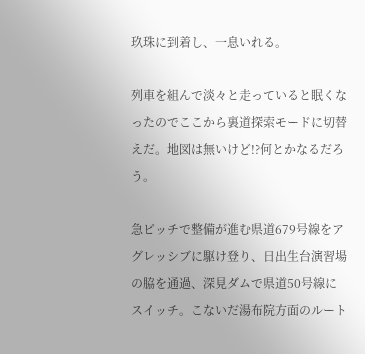玖珠に到着し、一息いれる。

列車を組んで淡々と走っていると眠くなったのでここから裏道探索モードに切替えだ。地図は無いけど!?何とかなるだろう。

急ピッチで整備が進む県道679号線をアグレッシブに駆け登り、日出生台演習場の脇を通過、深見ダムで県道50号線にスイッチ。こないだ湯布院方面のルート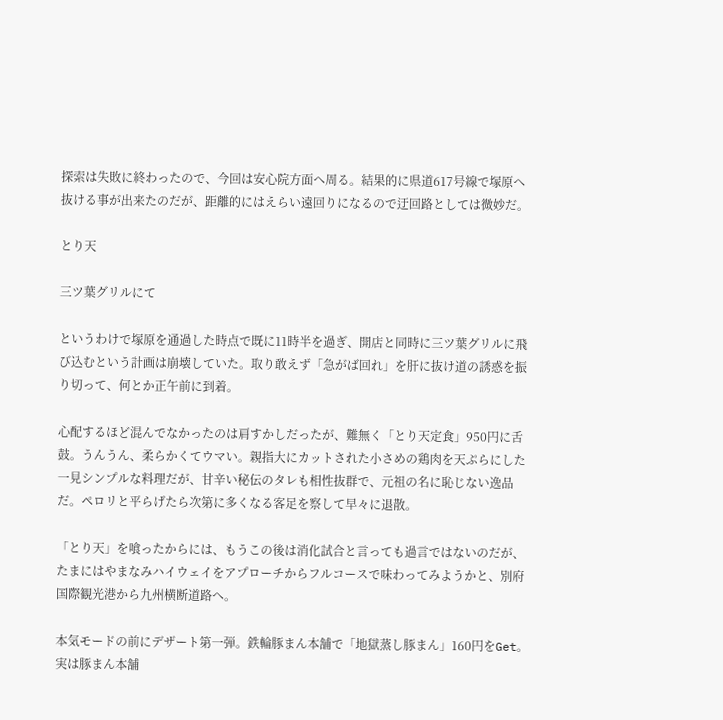探索は失敗に終わったので、今回は安心院方面へ周る。結果的に県道617号線で塚原へ抜ける事が出来たのだが、距離的にはえらい遠回りになるので迂回路としては微妙だ。

とり天

三ツ葉グリルにて

というわけで塚原を通過した時点で既に11時半を過ぎ、開店と同時に三ツ葉グリルに飛び込むという計画は崩壊していた。取り敢えず「急がば回れ」を肝に抜け道の誘惑を振り切って、何とか正午前に到着。

心配するほど混んでなかったのは肩すかしだったが、難無く「とり天定食」950円に舌鼓。うんうん、柔らかくてウマい。親指大にカットされた小さめの鶏肉を天ぷらにした一見シンプルな料理だが、甘辛い秘伝のタレも相性抜群で、元祖の名に恥じない逸品だ。ペロリと平らげたら次第に多くなる客足を察して早々に退散。

「とり天」を喰ったからには、もうこの後は消化試合と言っても過言ではないのだが、たまにはやまなみハイウェイをアプローチからフルコースで味わってみようかと、別府国際観光港から九州横断道路へ。

本気モードの前にデザート第一弾。鉄輪豚まん本舗で「地獄蒸し豚まん」160円をGet。実は豚まん本舗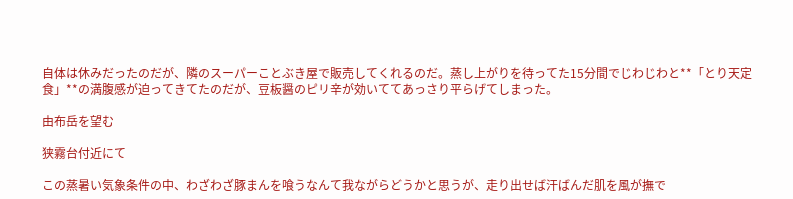自体は休みだったのだが、隣のスーパーことぶき屋で販売してくれるのだ。蒸し上がりを待ってた15分間でじわじわと**「とり天定食」**の満腹感が迫ってきてたのだが、豆板醤のピリ辛が効いててあっさり平らげてしまった。

由布岳を望む

狭霧台付近にて

この蒸暑い気象条件の中、わざわざ豚まんを喰うなんて我ながらどうかと思うが、走り出せば汗ばんだ肌を風が撫で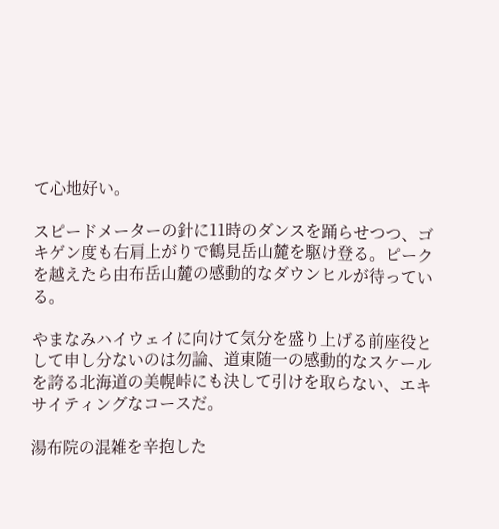て心地好い。

スピードメーターの針に11時のダンスを踊らせつつ、ゴキゲン度も右肩上がりで鶴見岳山麓を駆け登る。ピークを越えたら由布岳山麓の感動的なダウンヒルが待っている。

やまなみハイウェイに向けて気分を盛り上げる前座役として申し分ないのは勿論、道東随一の感動的なスケールを誇る北海道の美幌峠にも決して引けを取らない、エキサイティングなコースだ。

湯布院の混雑を辛抱した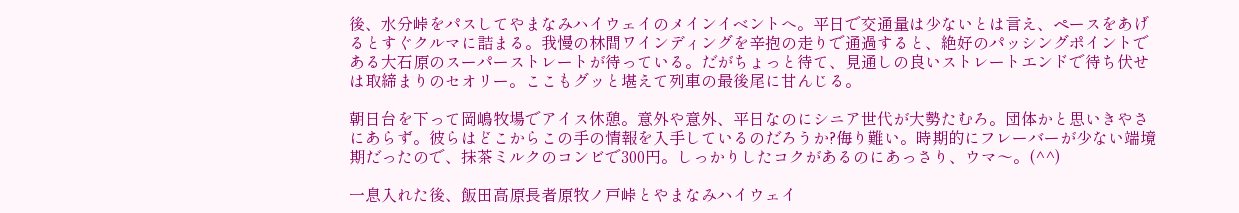後、水分峠をパスしてやまなみハイウェイのメインイベントへ。平日で交通量は少ないとは言え、ペースをあげるとすぐクルマに詰まる。我慢の林間ワインディングを辛抱の走りで通過すると、絶好のパッシングポイントである大石原のスーパーストレートが待っている。だがちょっと待て、見通しの良いストレートエンドで待ち伏せは取締まりのセオリー。ここもグッと堪えて列車の最後尾に甘んじる。

朝日台を下って岡嶋牧場でアイス休憩。意外や意外、平日なのにシニア世代が大勢たむろ。団体かと思いきやさにあらず。彼らはどこからこの手の情報を入手しているのだろうか?侮り難い。時期的にフレーバーが少ない端境期だったので、抹茶ミルクのコンビで300円。しっかりしたコクがあるのにあっさり、ウマ〜。(^^)

一息入れた後、飯田高原長者原牧ノ戸峠とやまなみハイウェイ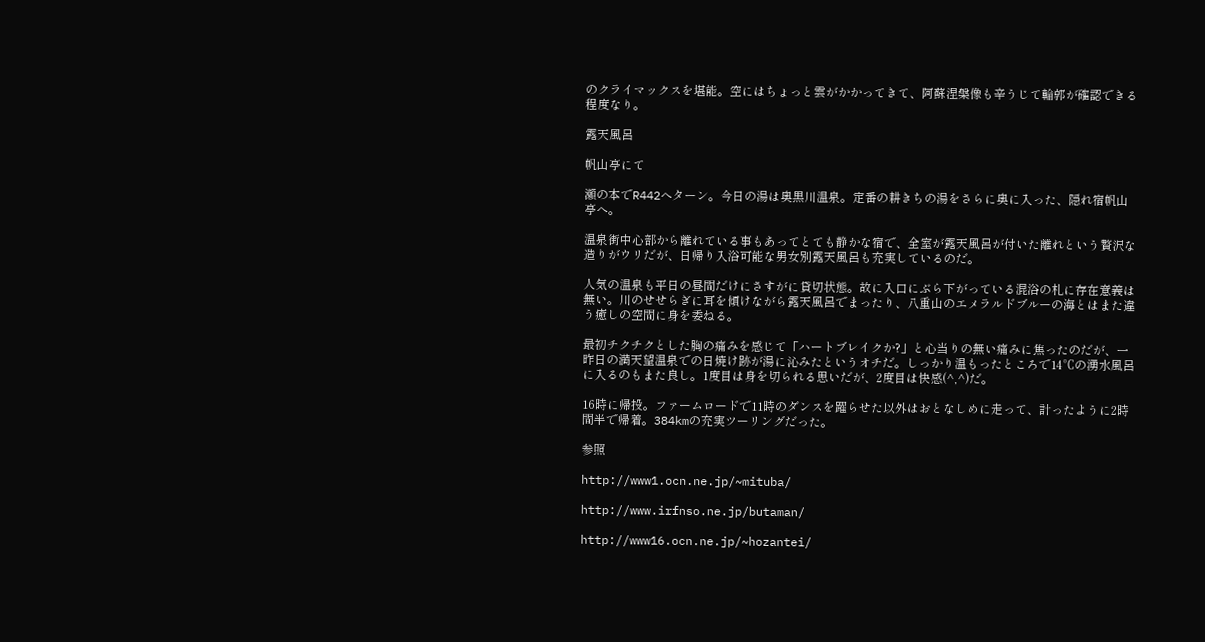のクライマックスを堪能。空にはちょっと雲がかかってきて、阿蘇涅槃像も辛うじて輪郭が確認できる程度なり。

露天風呂

帆山亭にて

瀬の本でR442へターン。今日の湯は奥黒川温泉。定番の耕きちの湯をさらに奥に入った、隠れ宿帆山亭へ。

温泉街中心部から離れている事もあってとても静かな宿で、全室が露天風呂が付いた離れという贅沢な造りがウリだが、日帰り入浴可能な男女別露天風呂も充実しているのだ。

人気の温泉も平日の昼間だけにさすがに貸切状態。故に入口にぶら下がっている混浴の札に存在意義は無い。川のせせらぎに耳を傾けながら露天風呂でまったり、八重山のエメラルドブルーの海とはまた違う癒しの空間に身を委ねる。

最初チクチクとした胸の痛みを感じて「ハートブレイクか?」と心当りの無い痛みに焦ったのだが、一昨日の満天望温泉での日焼け跡が湯に沁みたというオチだ。しっかり温もったところで14℃の湧水風呂に入るのもまた良し。1度目は身を切られる思いだが、2度目は快感(^,^)だ。

16時に帰投。ファームロードで11時のダンスを躍らせた以外はおとなしめに走って、計ったように2時間半で帰着。384kmの充実ツーリングだった。

参照

http://www1.ocn.ne.jp/~mituba/

http://www.irfnso.ne.jp/butaman/

http://www16.ocn.ne.jp/~hozantei/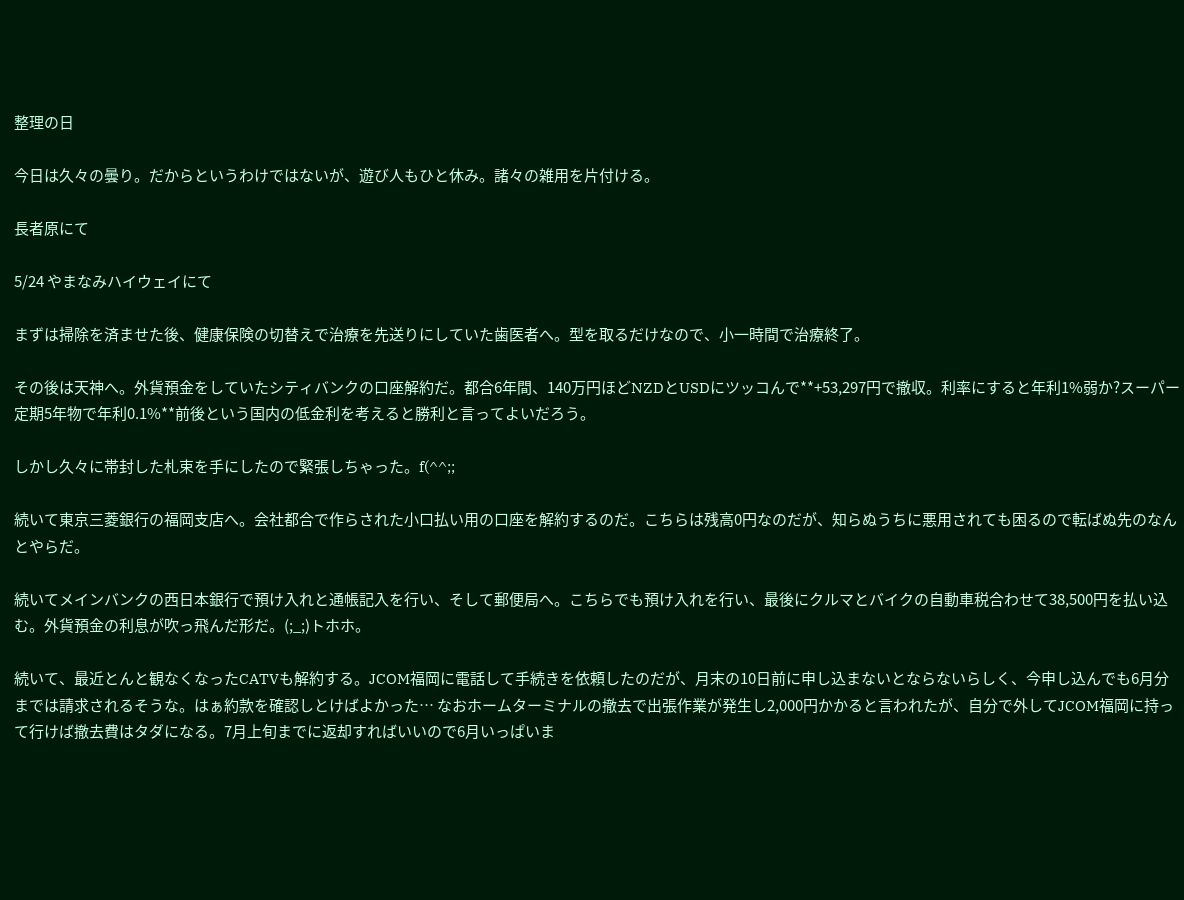整理の日

今日は久々の曇り。だからというわけではないが、遊び人もひと休み。諸々の雑用を片付ける。

長者原にて

5/24 やまなみハイウェイにて

まずは掃除を済ませた後、健康保険の切替えで治療を先送りにしていた歯医者へ。型を取るだけなので、小一時間で治療終了。

その後は天神へ。外貨預金をしていたシティバンクの口座解約だ。都合6年間、140万円ほどNZDとUSDにツッコんで**+53,297円で撤収。利率にすると年利1%弱か?スーパー定期5年物で年利0.1%**前後という国内の低金利を考えると勝利と言ってよいだろう。

しかし久々に帯封した札束を手にしたので緊張しちゃった。f(^^;;

続いて東京三菱銀行の福岡支店へ。会社都合で作らされた小口払い用の口座を解約するのだ。こちらは残高0円なのだが、知らぬうちに悪用されても困るので転ばぬ先のなんとやらだ。

続いてメインバンクの西日本銀行で預け入れと通帳記入を行い、そして郵便局へ。こちらでも預け入れを行い、最後にクルマとバイクの自動車税合わせて38,500円を払い込む。外貨預金の利息が吹っ飛んだ形だ。(;_;)トホホ。

続いて、最近とんと観なくなったCATVも解約する。JCOM福岡に電話して手続きを依頼したのだが、月末の10日前に申し込まないとならないらしく、今申し込んでも6月分までは請求されるそうな。はぁ約款を確認しとけばよかった… なおホームターミナルの撤去で出張作業が発生し2,000円かかると言われたが、自分で外してJCOM福岡に持って行けば撤去費はタダになる。7月上旬までに返却すればいいので6月いっぱいま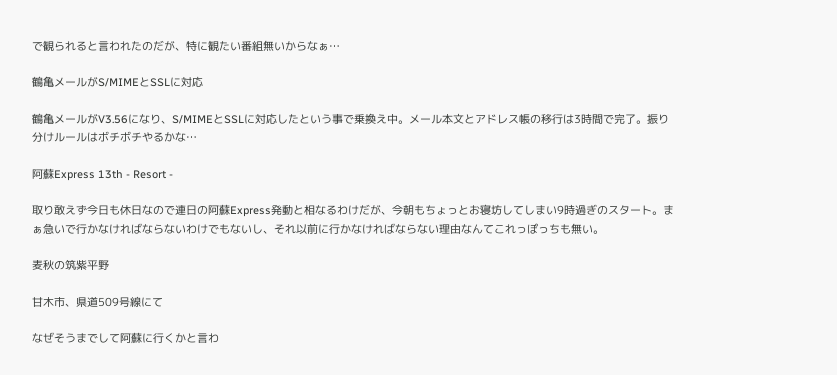で観られると言われたのだが、特に観たい番組無いからなぁ…

鶴亀メールがS/MIMEとSSLに対応

鶴亀メールがV3.56になり、S/MIMEとSSLに対応したという事で乗換え中。メール本文とアドレス帳の移行は3時間で完了。振り分けルールはボチボチやるかな…

阿蘇Express 13th - Resort -

取り敢えず今日も休日なので連日の阿蘇Express発動と相なるわけだが、今朝もちょっとお寝坊してしまい9時過ぎのスタート。まぁ急いで行かなければならないわけでもないし、それ以前に行かなければならない理由なんてこれっぽっちも無い。

麦秋の筑紫平野

甘木市、県道509号線にて

なぜそうまでして阿蘇に行くかと言わ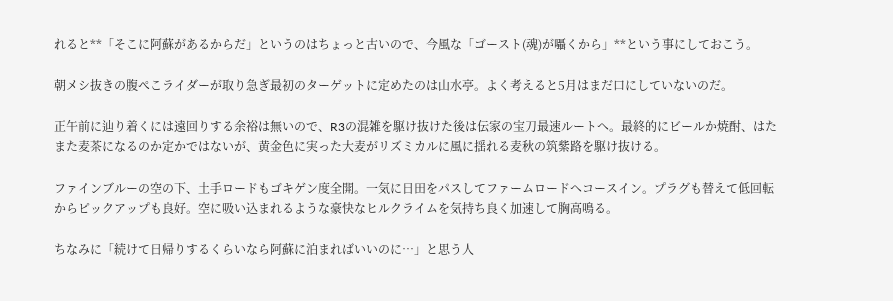れると**「そこに阿蘇があるからだ」というのはちょっと古いので、今風な「ゴースト(魂)が囁くから」**という事にしておこう。

朝メシ抜きの腹ぺこライダーが取り急ぎ最初のターゲットに定めたのは山水亭。よく考えると5月はまだ口にしていないのだ。

正午前に辿り着くには遠回りする余裕は無いので、R3の混雑を駆け抜けた後は伝家の宝刀最速ルートへ。最終的にビールか焼酎、はたまた麦茶になるのか定かではないが、黄金色に実った大麦がリズミカルに風に揺れる麦秋の筑紫路を駆け抜ける。

ファインブルーの空の下、土手ロードもゴキゲン度全開。一気に日田をパスしてファームロードへコースイン。プラグも替えて低回転からピックアップも良好。空に吸い込まれるような豪快なヒルクライムを気持ち良く加速して胸高鳴る。

ちなみに「続けて日帰りするくらいなら阿蘇に泊まればいいのに…」と思う人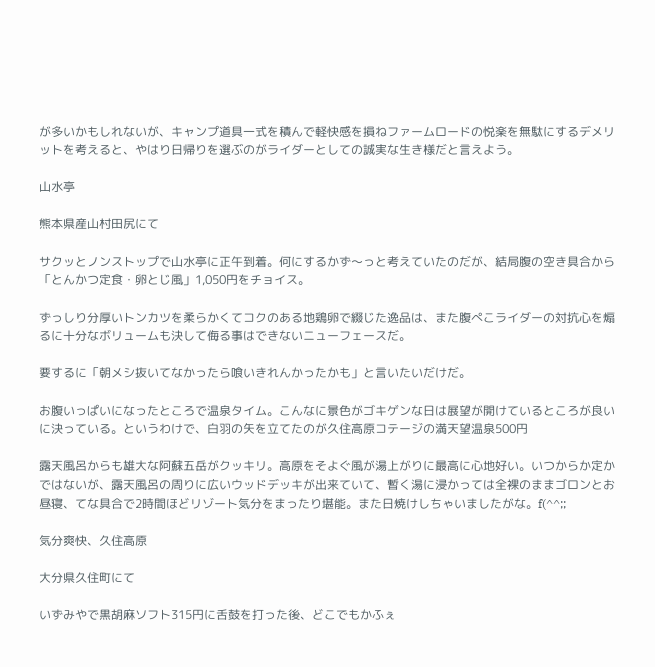が多いかもしれないが、キャンプ道具一式を積んで軽快感を損ねファームロードの悦楽を無駄にするデメリットを考えると、やはり日帰りを選ぶのがライダーとしての誠実な生き様だと言えよう。

山水亭

熊本県産山村田尻にて

サクッとノンストップで山水亭に正午到着。何にするかず〜っと考えていたのだが、結局腹の空き具合から「とんかつ定食・卵とじ風」1,050円をチョイス。

ずっしり分厚いトンカツを柔らかくてコクのある地鶏卵で綴じた逸品は、また腹ぺこライダーの対抗心を煽るに十分なボリュームも決して侮る事はできないニューフェースだ。

要するに「朝メシ抜いてなかったら喰いきれんかったかも」と言いたいだけだ。

お腹いっぱいになったところで温泉タイム。こんなに景色がゴキゲンな日は展望が開けているところが良いに決っている。というわけで、白羽の矢を立てたのが久住高原コテージの満天望温泉500円

露天風呂からも雄大な阿蘇五岳がクッキリ。高原をそよぐ風が湯上がりに最高に心地好い。いつからか定かではないが、露天風呂の周りに広いウッドデッキが出来ていて、暫く湯に浸かっては全裸のままゴロンとお昼寝、てな具合で2時間ほどリゾート気分をまったり堪能。また日焼けしちゃいましたがな。f(^^;;

気分爽快、久住高原

大分県久住町にて

いずみやで黒胡麻ソフト315円に舌鼓を打った後、どこでもかふぇ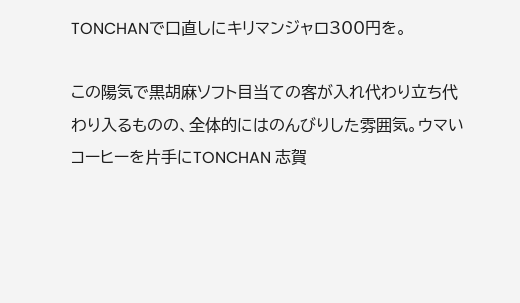TONCHANで口直しにキリマンジャロ300円を。

この陽気で黒胡麻ソフト目当ての客が入れ代わり立ち代わり入るものの、全体的にはのんびりした雰囲気。ウマいコーヒーを片手にTONCHAN 志賀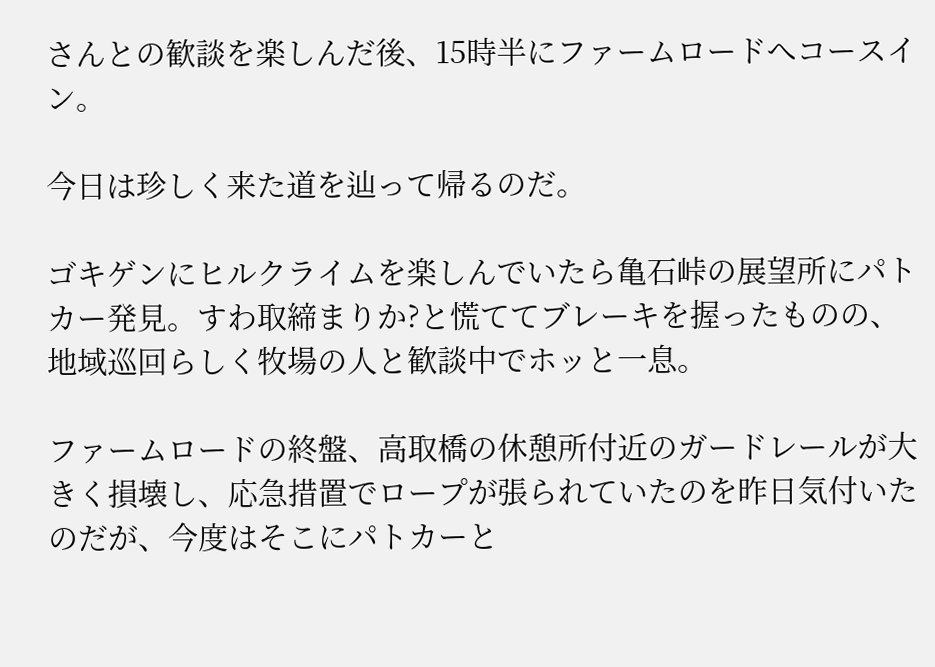さんとの歓談を楽しんだ後、15時半にファームロードへコースイン。

今日は珍しく来た道を辿って帰るのだ。

ゴキゲンにヒルクライムを楽しんでいたら亀石峠の展望所にパトカー発見。すわ取締まりか?と慌ててブレーキを握ったものの、地域巡回らしく牧場の人と歓談中でホッと一息。

ファームロードの終盤、高取橋の休憩所付近のガードレールが大きく損壊し、応急措置でロープが張られていたのを昨日気付いたのだが、今度はそこにパトカーと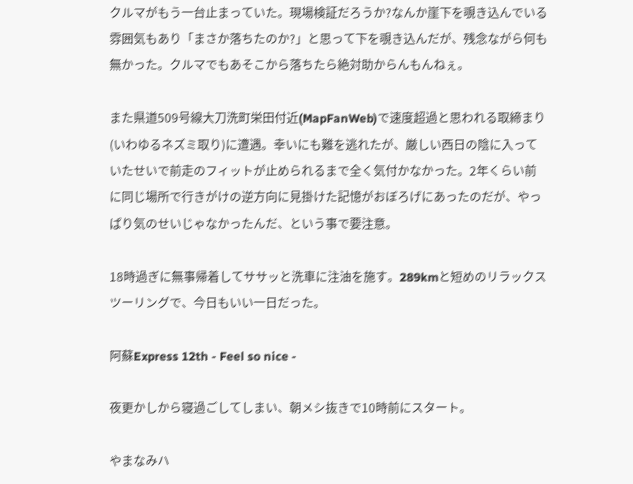クルマがもう一台止まっていた。現場検証だろうか?なんか崖下を覗き込んでいる雰囲気もあり「まさか落ちたのか?」と思って下を覗き込んだが、残念ながら何も無かった。クルマでもあそこから落ちたら絶対助からんもんねぇ。

また県道509号線大刀洗町栄田付近(MapFanWeb)で速度超過と思われる取締まり(いわゆるネズミ取り)に遭遇。幸いにも難を逃れたが、厳しい西日の陰に入っていたせいで前走のフィットが止められるまで全く気付かなかった。2年くらい前に同じ場所で行きがけの逆方向に見掛けた記憶がおぼろげにあったのだが、やっぱり気のせいじゃなかったんだ、という事で要注意。

18時過ぎに無事帰着してササッと洗車に注油を施す。289kmと短めのリラックスツーリングで、今日もいい一日だった。

阿蘇Express 12th - Feel so nice -

夜更かしから寝過ごしてしまい、朝メシ抜きで10時前にスタート。

やまなみハ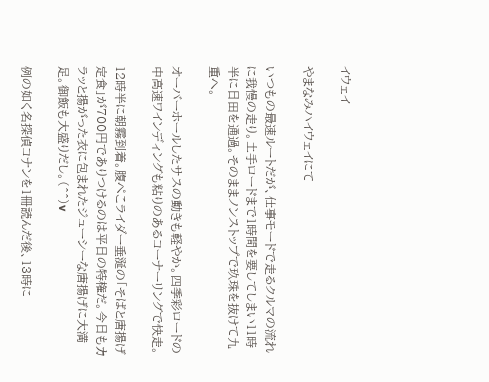イウェイ

やまなみハイウェイにて

いつもの最速ルートだが、仕事モードで走るクルマの流れに我慢の走り。土手ロードまで1時間を要してしまい11時半に日田を通過。そのままノンストップで玖珠を抜けて九重へ。

オーバーホールしたサスの動きも軽やか。四季彩ロードの中高速ワインディングも粘りのあるコーナーリングで快走。

12時半に朝霧到着。腹ぺこライダー垂涎の「そばと唐揚げ定食」が700円でありつけるのは平日の特権だ。今日もカラッと揚がった衣に包まれたジューシーな唐揚げに大満足。御飯も大盛りだし。(^^)v

例の如く名探偵コナンを1冊読んだ後、13時に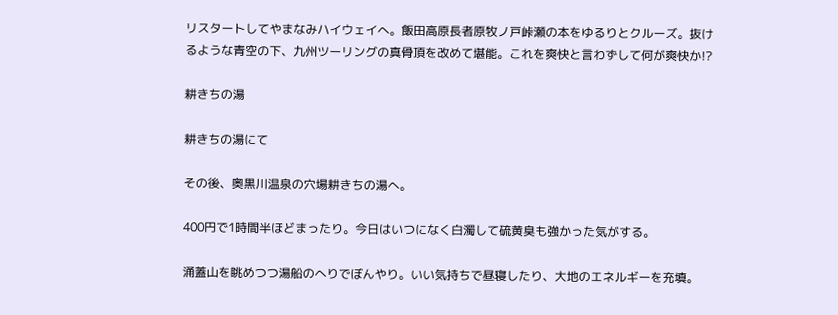リスタートしてやまなみハイウェイへ。飯田高原長者原牧ノ戸峠瀬の本をゆるりとクルーズ。抜けるような青空の下、九州ツーリングの真骨頂を改めて堪能。これを爽快と言わずして何が爽快か!?

耕きちの湯

耕きちの湯にて

その後、奥黒川温泉の穴場耕きちの湯へ。

400円で1時間半ほどまったり。今日はいつになく白濁して硫黄臭も強かった気がする。

涌蓋山を眺めつつ湯船のへりでぼんやり。いい気持ちで昼寝したり、大地のエネルギーを充填。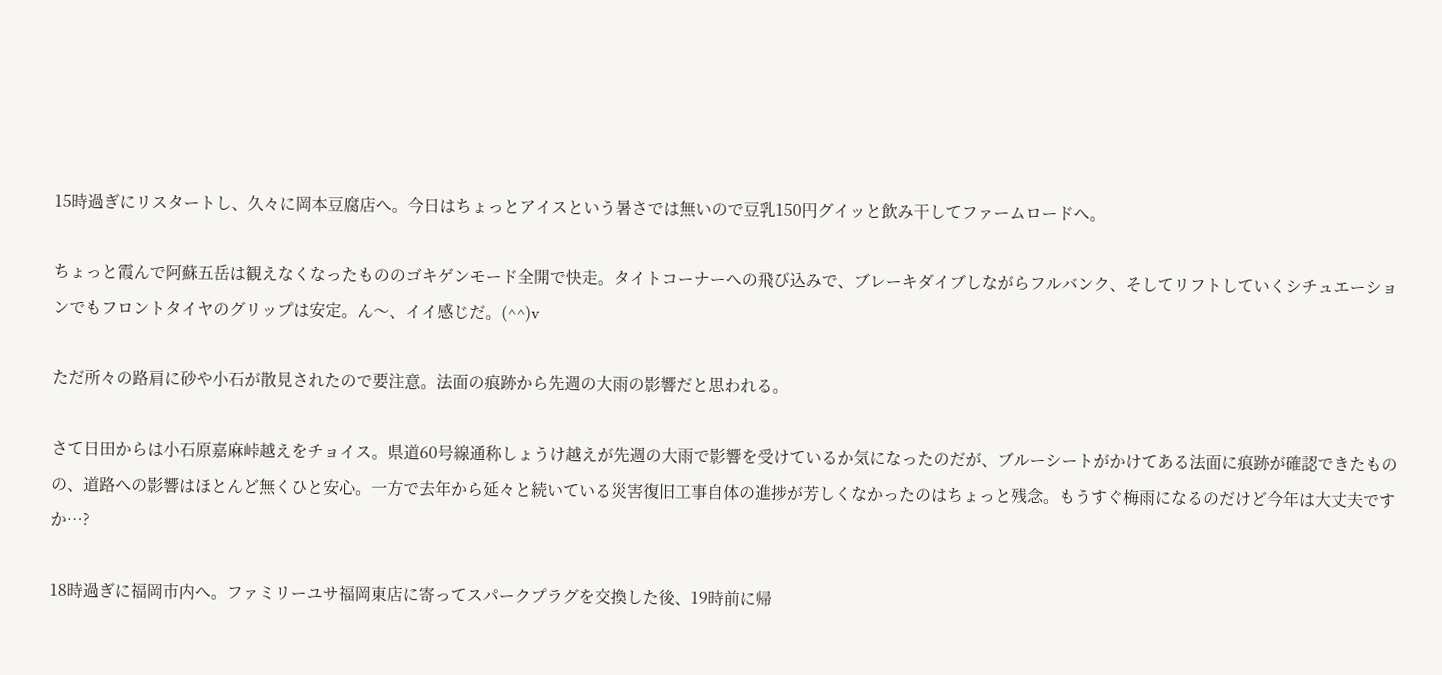15時過ぎにリスタートし、久々に岡本豆腐店へ。今日はちょっとアイスという暑さでは無いので豆乳150円グイッと飲み干してファームロードへ。

ちょっと霞んで阿蘇五岳は観えなくなったもののゴキゲンモード全開で快走。タイトコーナーへの飛び込みで、ブレーキダイブしながらフルバンク、そしてリフトしていくシチュエーションでもフロントタイヤのグリップは安定。ん〜、イイ感じだ。(^^)v

ただ所々の路肩に砂や小石が散見されたので要注意。法面の痕跡から先週の大雨の影響だと思われる。

さて日田からは小石原嘉麻峠越えをチョイス。県道60号線通称しょうけ越えが先週の大雨で影響を受けているか気になったのだが、ブルーシートがかけてある法面に痕跡が確認できたものの、道路への影響はほとんど無くひと安心。一方で去年から延々と続いている災害復旧工事自体の進捗が芳しくなかったのはちょっと残念。もうすぐ梅雨になるのだけど今年は大丈夫ですか…?

18時過ぎに福岡市内へ。ファミリーユサ福岡東店に寄ってスパークプラグを交換した後、19時前に帰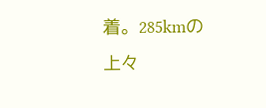着。285kmの上々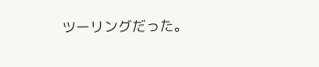ツーリングだった。